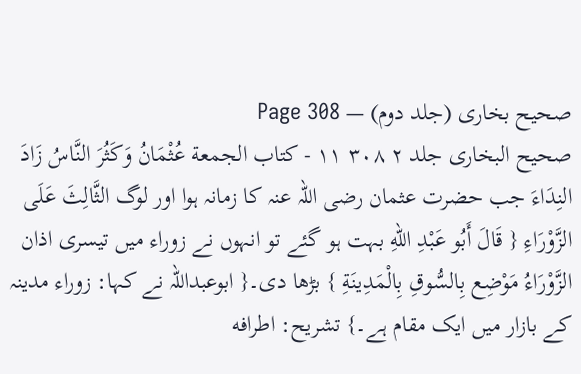صحیح بخاری (جلد دوم) — Page 308
صحيح البخاری جلد ۲ ۳۰۸ ١١ - كتاب الجمعة عُثْمَانُ وَكَثُرَ النَّاسُ زَادَ النِدَاءَ جب حضرت عثمان رضی اللہ عنہ کا زمانہ ہوا اور لوگ الثَّالِثَ عَلَى الزَّوْرَاءِ { قَالَ أَبُو عَبْدِ اللهِ بہت ہو گئے تو انہوں نے زوراء میں تیسری اذان الزَّوْرَاءُ مَوْضِع بِالسُّوقِ بِالْمَدِينَةِ } بڑھا دی۔{ ابوعبداللہ نے کہا: زوراء مدینہ کے بازار میں ایک مقام ہے۔} تشریح: اطرافه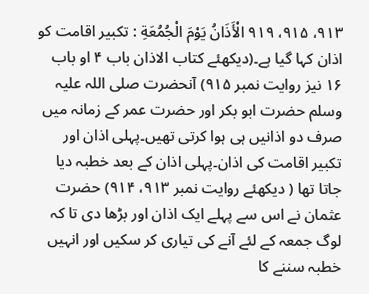۹۱۳، ۹۱۵، ۹۱۹ الْأَذَانُ يَوْمَ الْجُمُعَةِ : تکبیر اقامت کو اذان کہا گیا ہے۔(دیکھئے کتاب الاذان باب ۴ او باب ۱۶ نیز روایت نمبر ۹۱۵) آنحضرت صلی اللہ علیہ وسلم حضرت ابو بکر اور حضرت عمر کے زمانہ میں صرف دو اذانیں ہی ہوا کرتی تھیں۔پہلی اذان اور تکبیر اقامت کی اذان۔پہلی اذان کے بعد خطبہ دیا جاتا تھا ( دیکھئے روایت نمبر ۹۱۳، ۹۱۴) حضرت عثمان نے اس سے پہلے ایک اذان اور بڑھا دی تا کہ لوگ جمعہ کے لئے آنے کی تیاری کر سکیں اور انہیں خطبہ سننے کا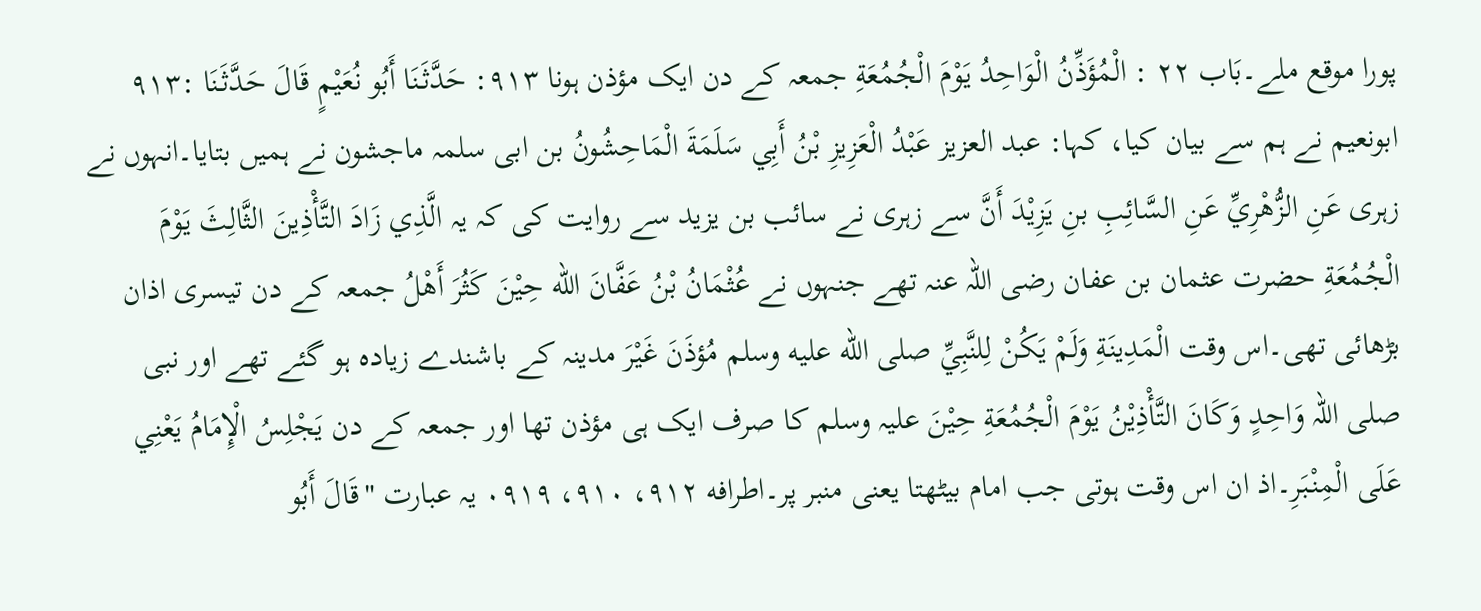پورا موقع ملے۔بَاب ۲۲ : الْمُؤَذِّنُ الْوَاحِدُ يَوْمَ الْجُمُعَةِ جمعہ کے دن ایک مؤذن ہونا ۹۱۳: حَدَّثَنَا أَبُو نُعَيْمٍ قَالَ حَدَّثَنَا :۹۱۳ ابونعیم نے ہم سے بیان کیا، کہا: عبد العزیز عَبْدُ الْعَزِيزِ بْنُ أَبِي سَلَمَةَ الْمَاحِشُونُ بن ابی سلمہ ماجشون نے ہمیں بتایا۔انہوں نے زہری عَنِ الزُّهْرِيِّ عَنِ السَّائِبِ بنِ يَزِيْدَ أَنَّ سے زہری نے سائب بن یزید سے روایت کی کہ یہ الَّذِي زَادَ التَّأْذِينَ الثَّالِثَ يَوْمَ الْجُمُعَةِ حضرت عثمان بن عفان رضی اللہ عنہ تھے جنہوں نے عُثْمَانُ بْنُ عَفَّانَ الله حِيْنَ كَثُرَ أَهْلُ جمعہ کے دن تیسری اذان بڑھائی تھی۔اس وقت الْمَدِينَةِ وَلَمْ يَكُنْ لِلنَّبِيِّ صلى الله عليه وسلم مُؤذَنَ غَيْرَ مدینہ کے باشندے زیادہ ہو گئے تھے اور نبی صلی اللہ وَاحِدٍ وَكَانَ التَّأْذِيْنُ يَوْمَ الْجُمُعَةِ حِيْنَ علیہ وسلم کا صرف ایک ہی مؤذن تھا اور جمعہ کے دن يَجْلِسُ الْإِمَامُ يَعْنِي عَلَى الْمِنْبَرِ۔اذ ان اس وقت ہوتی جب امام بیٹھتا یعنی منبر پر۔اطرافه ۹۱۲، ۹۱۰، ۰۹۱۹ یہ عبارت "قَالَ أَبُو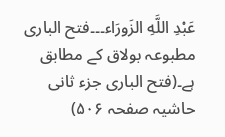عَبْدِ اللَّهِ الزَورَاء۔۔۔فتح الباری مطبوعہ بولاق کے مطابق ہے۔(فتح الباری جزء ثانی حاشیہ صفحہ ۵۰۶)